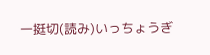一挺切(読み)いっちょうぎ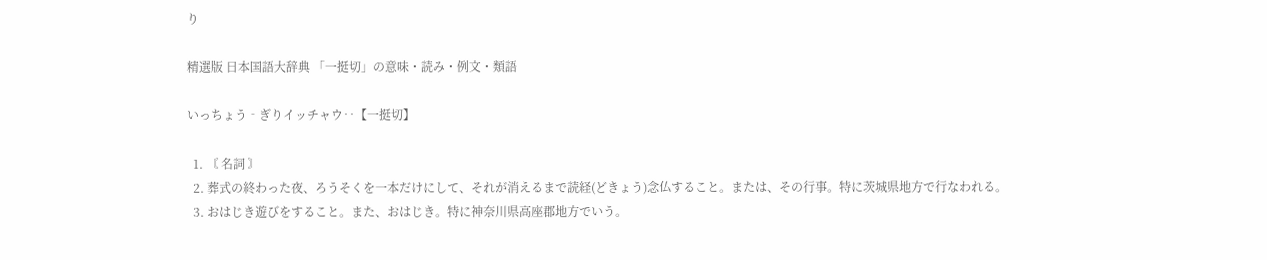り

精選版 日本国語大辞典 「一挺切」の意味・読み・例文・類語

いっちょう‐ぎりイッチャウ‥【一挺切】

  1. 〘 名詞 〙
  2. 葬式の終わった夜、ろうそくを一本だけにして、それが消えるまで読経(どきょう)念仏すること。または、その行事。特に茨城県地方で行なわれる。
  3. おはじき遊びをすること。また、おはじき。特に神奈川県高座郡地方でいう。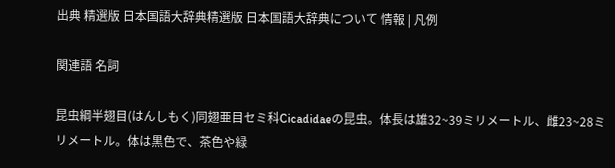出典 精選版 日本国語大辞典精選版 日本国語大辞典について 情報 | 凡例

関連語 名詞

昆虫綱半翅目(はんしもく)同翅亜目セミ科Cicadidaeの昆虫。体長は雄32~39ミリメートル、雌23~28ミリメートル。体は黒色で、茶色や緑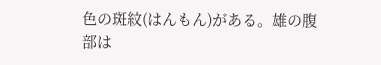色の斑紋(はんもん)がある。雄の腹部は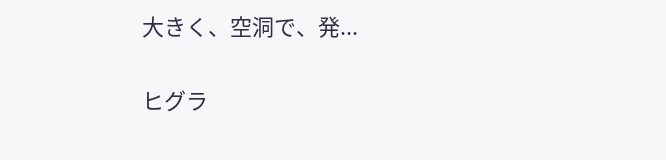大きく、空洞で、発...

ヒグラ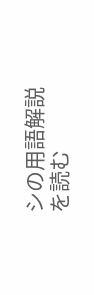シの用語解説を読む